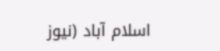اسلام آباد (نیوز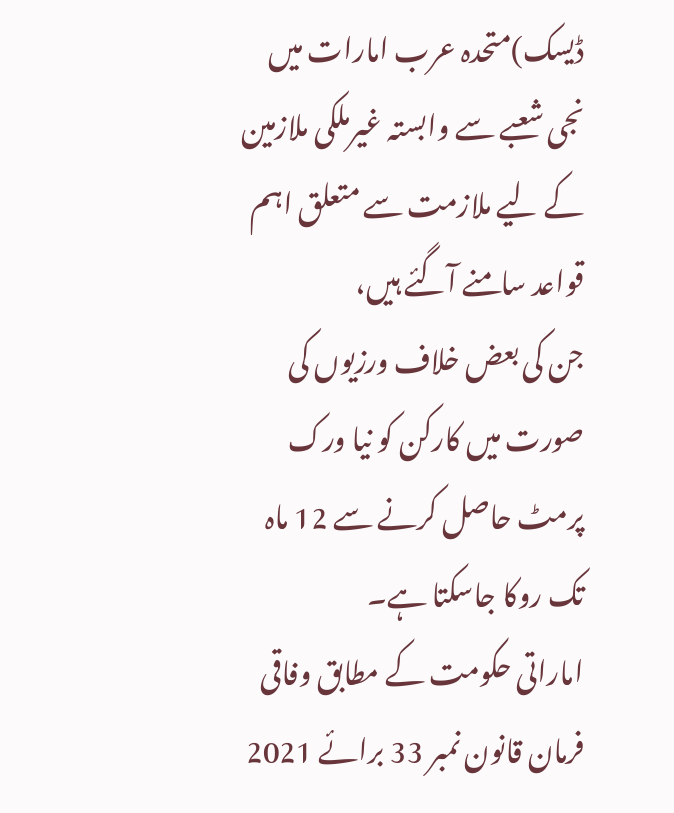ڈیسک)متحدہ عرب امارات میں نجی شعبے سے وابستہ غیرملکی ملازمین کے لیے ملازمت سے متعلق اہم قواعد سامنے آگئے ہیں،
جن کی بعض خلاف ورزیوں کی صورت میں کارکن کو نیا ورک پرمٹ حاصل کرنے سے 12 ماہ تک روکا جاسکتا ہے۔
اماراتی حکومت کے مطابق وفاقی فرمان قانون نمبر 33 برائے 2021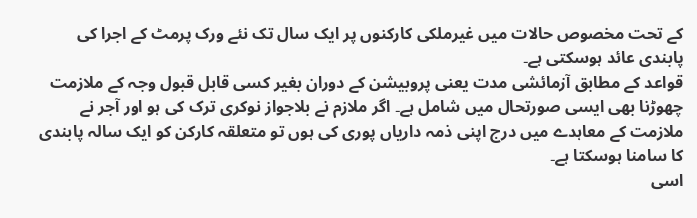کے تحت مخصوص حالات میں غیرملکی کارکنوں پر ایک سال تک نئے ورک پرمٹ کے اجرا کی پابندی عائد ہوسکتی ہے۔
قواعد کے مطابق آزمائشی مدت یعنی پروبیشن کے دوران بغیر کسی قابل قبول وجہ کے ملازمت چھوڑنا بھی ایسی صورتحال میں شامل ہے۔ اگر ملازم نے بلاجواز نوکری ترک کی ہو اور آجر نے ملازمت کے معاہدے میں درج اپنی ذمہ داریاں پوری کی ہوں تو متعلقہ کارکن کو ایک سالہ پابندی کا سامنا ہوسکتا ہے۔
اسی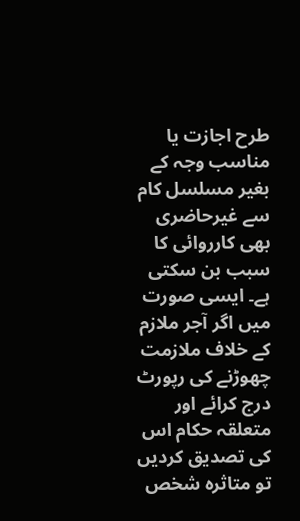طرح اجازت یا مناسب وجہ کے بغیر مسلسل کام سے غیرحاضری بھی کارروائی کا سبب بن سکتی ہے۔ ایسی صورت میں اگر آجر ملازم کے خلاف ملازمت چھوڑنے کی رپورٹ درج کرائے اور متعلقہ حکام اس کی تصدیق کردیں تو متاثرہ شخص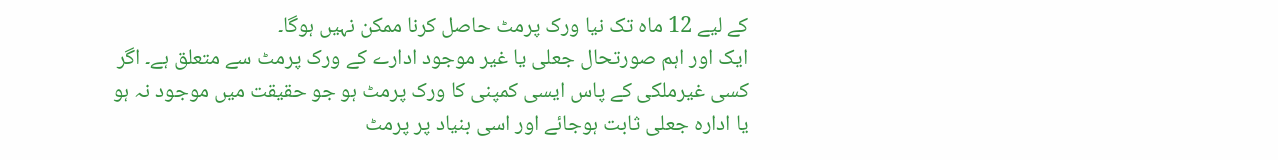کے لیے 12 ماہ تک نیا ورک پرمٹ حاصل کرنا ممکن نہیں ہوگا۔
ایک اور اہم صورتحال جعلی یا غیر موجود ادارے کے ورک پرمٹ سے متعلق ہے۔ اگر کسی غیرملکی کے پاس ایسی کمپنی کا ورک پرمٹ ہو جو حقیقت میں موجود نہ ہو یا ادارہ جعلی ثابت ہوجائے اور اسی بنیاد پر پرمٹ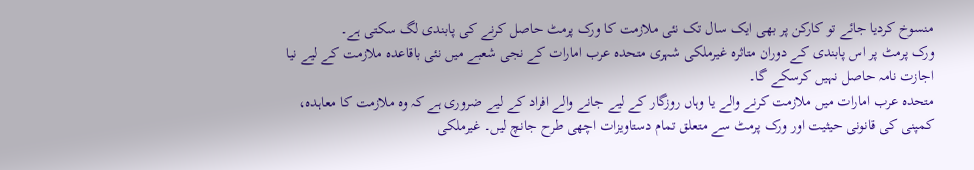منسوخ کردیا جائے تو کارکن پر بھی ایک سال تک نئی ملازمت کا ورک پرمٹ حاصل کرنے کی پابندی لگ سکتی ہے۔
ورک پرمٹ پر اس پابندی کے دوران متاثرہ غیرملکی شہری متحدہ عرب امارات کے نجی شعبے میں نئی باقاعدہ ملازمت کے لیے نیا اجازت نامہ حاصل نہیں کرسکے گا۔
متحدہ عرب امارات میں ملازمت کرنے والے یا وہاں روزگار کے لیے جانے والے افراد کے لیے ضروری ہے کہ وہ ملازمت کا معاہدہ، کمپنی کی قانونی حیثیت اور ورک پرمٹ سے متعلق تمام دستاویزات اچھی طرح جانچ لیں۔ غیرملکی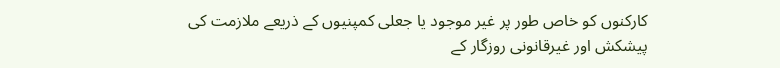کارکنوں کو خاص طور پر غیر موجود یا جعلی کمپنیوں کے ذریعے ملازمت کی پیشکش اور غیرقانونی روزگار کے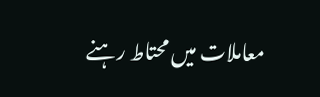معاملات میں محتاط رہنے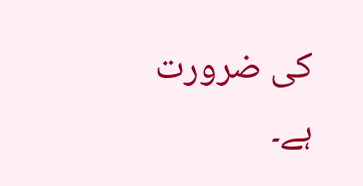کی ضرورت ہے۔